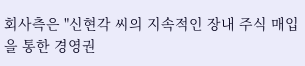회사측은 "신현각 씨의 지속적인 장내 주식 매입을 통한 경영권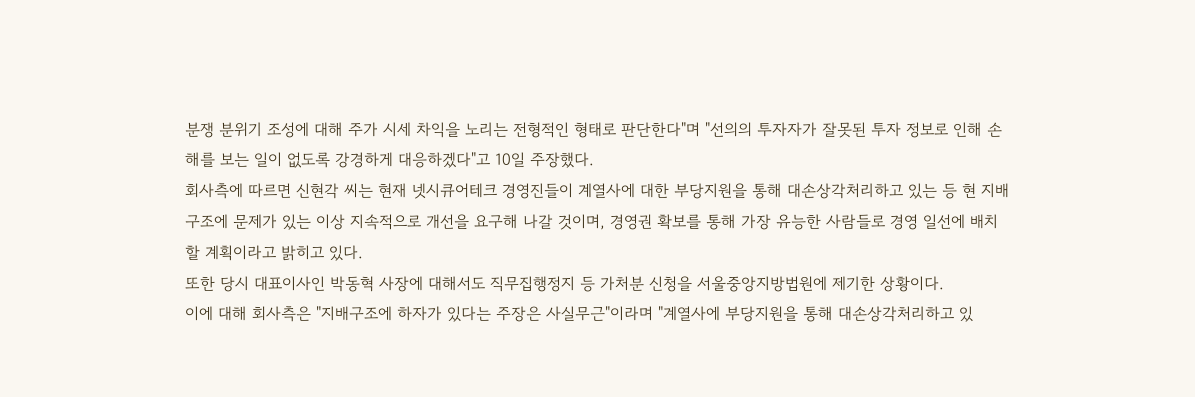분쟁 분위기 조성에 대해 주가 시세 차익을 노리는 전형적인 형태로 판단한다"며 "선의의 투자자가 잘못된 투자 정보로 인해 손해를 보는 일이 없도록 강경하게 대응하겠다"고 10일 주장했다.
회사측에 따르면 신현각 씨는 현재 넷시큐어테크 경영진들이 계열사에 대한 부당지원을 통해 대손상각처리하고 있는 등 현 지배구조에 문제가 있는 이상 지속적으로 개선을 요구해 나갈 것이며, 경영권 확보를 통해 가장 유능한 사람들로 경영 일선에 배치할 계획이라고 밝히고 있다.
또한 당시 대표이사인 박동혁 사장에 대해서도 직무집행정지 등 가처분 신청을 서울중앙지방법원에 제기한 상황이다.
이에 대해 회사측은 "지배구조에 하자가 있다는 주장은 사실무근"이라며 "계열사에 부당지원을 통해 대손상각처리하고 있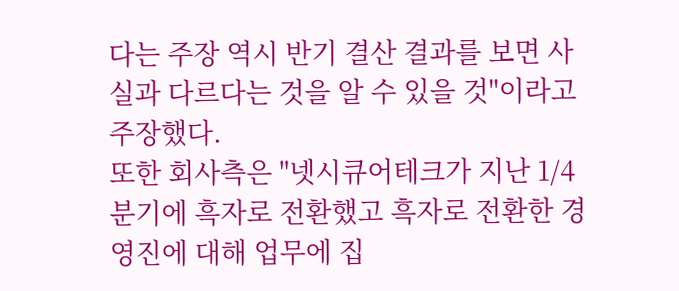다는 주장 역시 반기 결산 결과를 보면 사실과 다르다는 것을 알 수 있을 것"이라고 주장했다.
또한 회사측은 "넷시큐어테크가 지난 1/4분기에 흑자로 전환했고 흑자로 전환한 경영진에 대해 업무에 집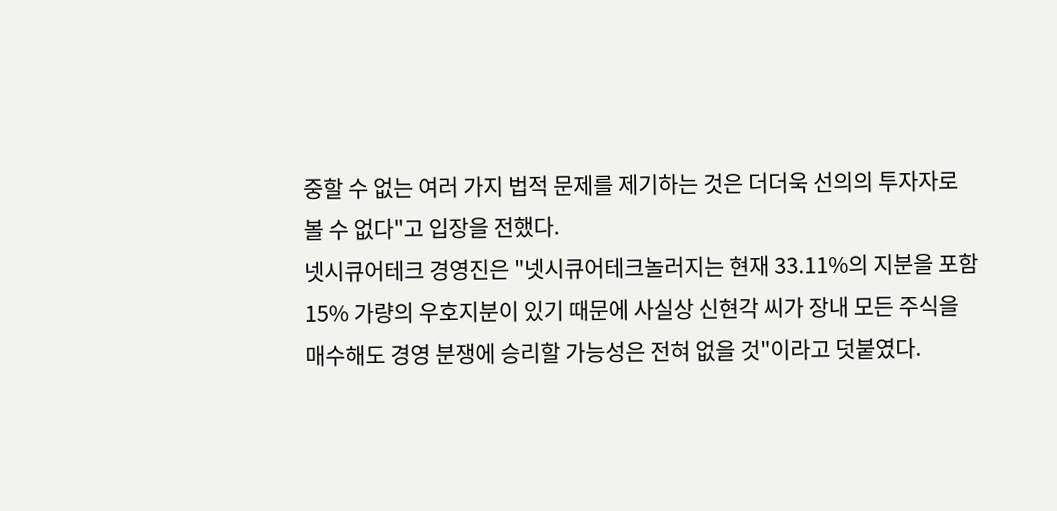중할 수 없는 여러 가지 법적 문제를 제기하는 것은 더더욱 선의의 투자자로 볼 수 없다"고 입장을 전했다.
넷시큐어테크 경영진은 "넷시큐어테크놀러지는 현재 33.11%의 지분을 포함 15% 가량의 우호지분이 있기 때문에 사실상 신현각 씨가 장내 모든 주식을 매수해도 경영 분쟁에 승리할 가능성은 전혀 없을 것"이라고 덧붙였다.